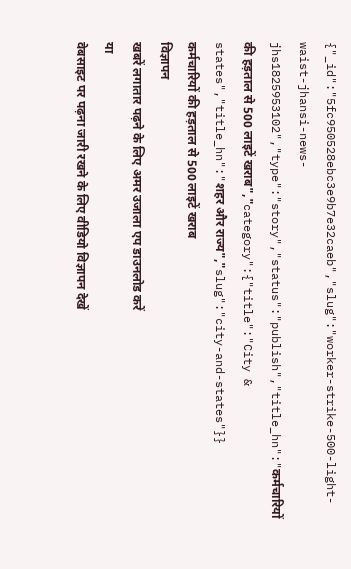{"_id":"5fc950528ebc3e9b7e32caeb","slug":"worker-strike-500-light-waist-jhansi-news-jhs1825953102","type":"story","status":"publish","title_hn":"कर्मचारियों की हड़ताल से 500 लाइटें खराब","category":{"title":"City & states","title_hn":"शहर और राज्य","slug":"city-and-states"}}
कर्मचारियों की हड़ताल से 500 लाइटें खराब
विज्ञापन
खबरें लगातार पढ़ने के लिए अमर उजाला एप डाउनलोड करें
या
वेबसाइट पर पढ़ना जारी रखने के लिए वीडियो विज्ञापन देखें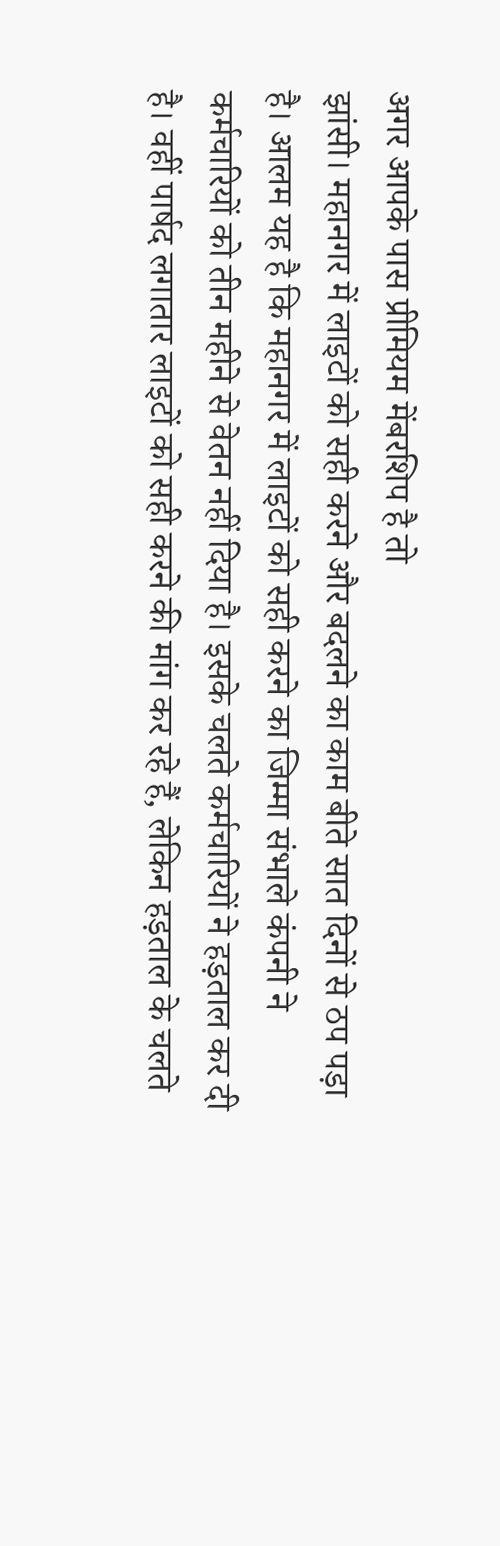अगर आपके पास प्रीमियम मेंबरशिप है तो
झांसी। महानगर में लाइटों को सही करने और बदलने का काम बीते सात दिनों से ठप पड़ा है। आलम यह है कि महानगर में लाइटों को सही करने का जिम्मा संभाले कंपनी ने कर्मचारियों को तीन महीने से वेतन नहीं दिया है। इसके चलते कर्मचारियों ने हड़ताल कर दी है। वहीं पार्षद लगातार लाइटों को सही करने की मांग कर रहे हैं, लेकिन हड़ताल के चलते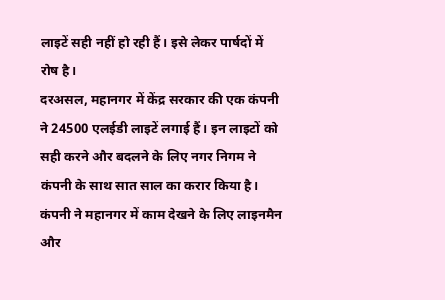लाइटें सही नहीं हो रही हैं। इसे लेकर पार्षदों में रोष है।
दरअसल, महानगर में केंद्र सरकार की एक कंपनी ने 24500 एलईडी लाइटें लगाई हैं। इन लाइटों को सही करने और बदलने के लिए नगर निगम ने कंपनी के साथ सात साल का करार किया है। कंपनी ने महानगर में काम देखने के लिए लाइनमैन और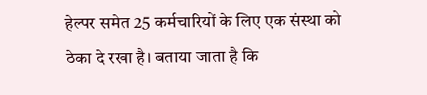हेल्पर समेत 25 कर्मचारियों के लिए एक संस्था को ठेका दे रखा है। बताया जाता है कि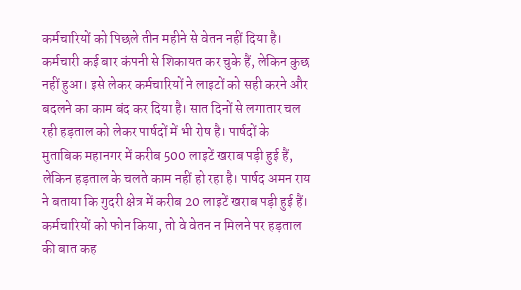कर्मचारियों को पिछले तीन महीने से वेतन नहीं दिया है। कर्मचारी कई बार कंपनी से शिकायत कर चुके हैं, लेकिन कुछ नहीं हुआ। इसे लेकर कर्मचारियों ने लाइटों को सही करने और बदलने का काम बंद कर दिया है। सात दिनों से लगातार चल रही हड़ताल को लेकर पार्षदों में भी रोष है। पार्षदों के मुताबिक महानगर में करीब 500 लाइटें खराब पड़ी हुई हैं, लेकिन हड़ताल के चलते काम नहीं हो रहा है। पार्षद अमन राय ने बताया कि गुदरी क्षेत्र में करीब 20 लाइटें खराब पड़ी हुई हैं। कर्मचारियों को फोन किया, तो वे वेतन न मिलने पर हड़ताल की बात कह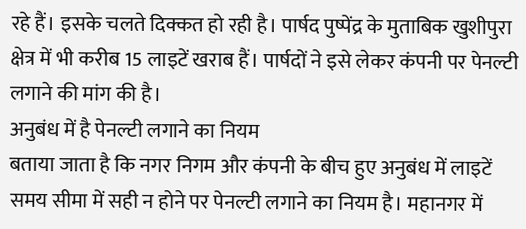रहे हैं। इसके चलते दिक्कत हो रही है। पार्षद पुष्पेंद्र के मुताबिक खुशीपुरा क्षेत्र में भी करीब 15 लाइटें खराब हैं। पार्षदों ने इसे लेकर कंपनी पर पेनल्टी लगाने की मांग की है।
अनुबंध में है पेनल्टी लगाने का नियम
बताया जाता है कि नगर निगम और कंपनी के बीच हुए अनुबंध में लाइटें समय सीमा में सही न होने पर पेनल्टी लगाने का नियम है। महानगर में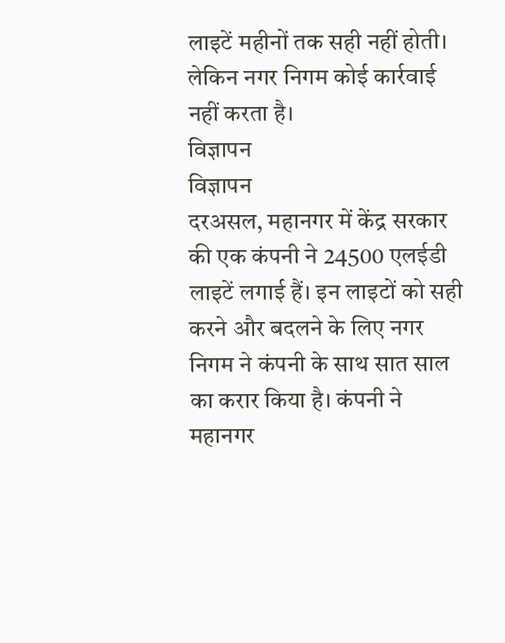लाइटें महीनों तक सही नहीं होती। लेकिन नगर निगम कोई कार्रवाई नहीं करता है।
विज्ञापन
विज्ञापन
दरअसल, महानगर में केंद्र सरकार की एक कंपनी ने 24500 एलईडी लाइटें लगाई हैं। इन लाइटों को सही करने और बदलने के लिए नगर निगम ने कंपनी के साथ सात साल का करार किया है। कंपनी ने महानगर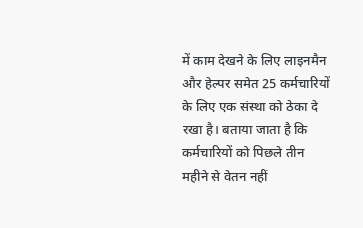में काम देखने के लिए लाइनमैन और हेल्पर समेत 25 कर्मचारियों के लिए एक संस्था को ठेका दे रखा है। बताया जाता है कि कर्मचारियों को पिछले तीन महीने से वेतन नहीं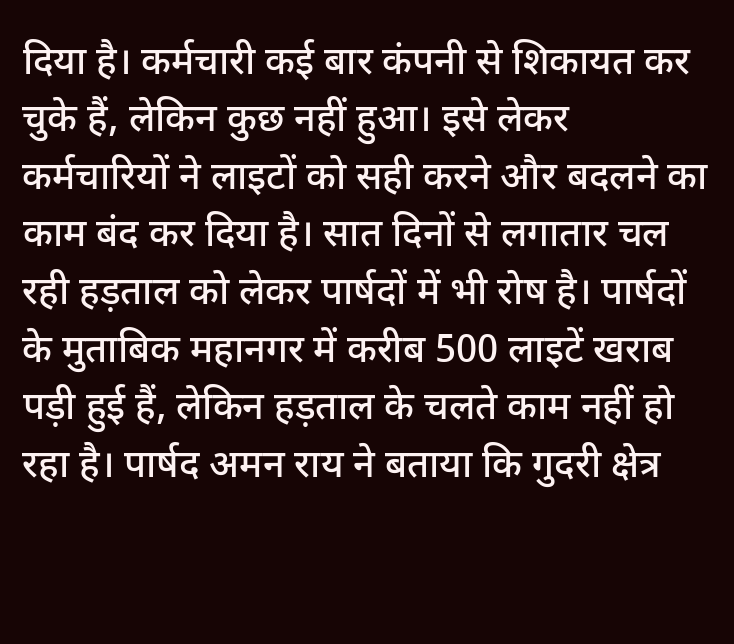दिया है। कर्मचारी कई बार कंपनी से शिकायत कर चुके हैं, लेकिन कुछ नहीं हुआ। इसे लेकर कर्मचारियों ने लाइटों को सही करने और बदलने का काम बंद कर दिया है। सात दिनों से लगातार चल रही हड़ताल को लेकर पार्षदों में भी रोष है। पार्षदों के मुताबिक महानगर में करीब 500 लाइटें खराब पड़ी हुई हैं, लेकिन हड़ताल के चलते काम नहीं हो रहा है। पार्षद अमन राय ने बताया कि गुदरी क्षेत्र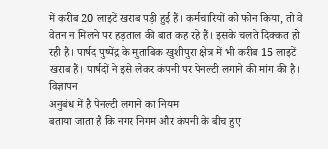में करीब 20 लाइटें खराब पड़ी हुई हैं। कर्मचारियों को फोन किया, तो वे वेतन न मिलने पर हड़ताल की बात कह रहे हैं। इसके चलते दिक्कत हो रही है। पार्षद पुष्पेंद्र के मुताबिक खुशीपुरा क्षेत्र में भी करीब 15 लाइटें खराब हैं। पार्षदों ने इसे लेकर कंपनी पर पेनल्टी लगाने की मांग की है।
विज्ञापन
अनुबंध में है पेनल्टी लगाने का नियम
बताया जाता है कि नगर निगम और कंपनी के बीच हुए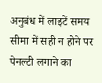अनुबंध में लाइटें समय सीमा में सही न होने पर पेनल्टी लगाने का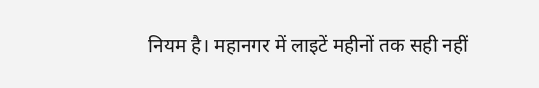नियम है। महानगर में लाइटें महीनों तक सही नहीं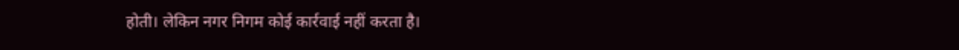होती। लेकिन नगर निगम कोई कार्रवाई नहीं करता है।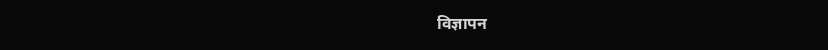विज्ञापन